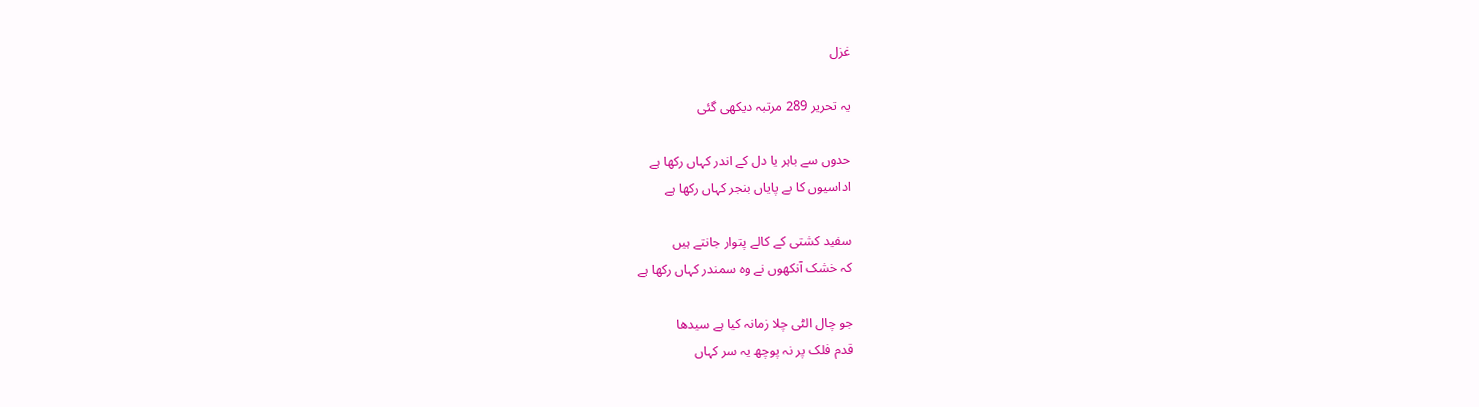غزل

یہ تحریر 289 مرتبہ دیکھی گئی

حدوں سے باہر یا دل کے اندر کہاں رکھا ہے
اداسیوں کا بے پایاں بنجر کہاں رکھا ہے

سفید کشتی کے کالے پتوار جانتے ہیں
کہ خشک آنکھوں نے وہ سمندر کہاں رکھا ہے

جو چال الٹی چلا زمانہ کیا ہے سیدھا
قدم فلک پر نہ پوچھ یہ سر کہاں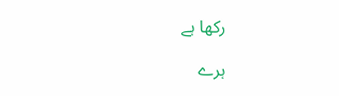رکھا ہے

ہرے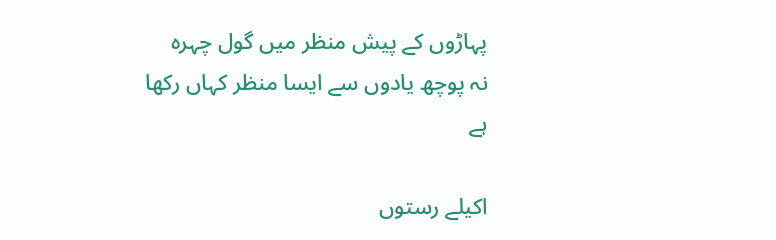پہاڑوں کے پیش منظر میں گول چہرہ
نہ پوچھ یادوں سے ایسا منظر کہاں رکھا ہے

اکیلے رستوں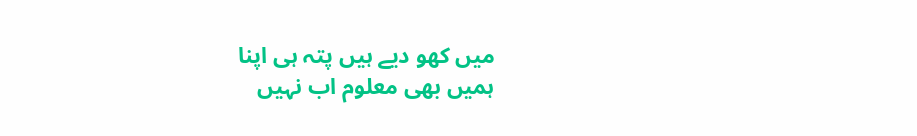میں کھو دیے ہیں پتہ ہی اپنا
ہمیں بھی معلوم اب نہیں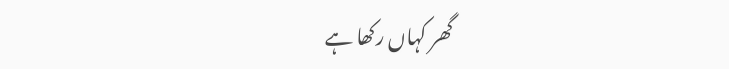گھر کہاں رکھا ہے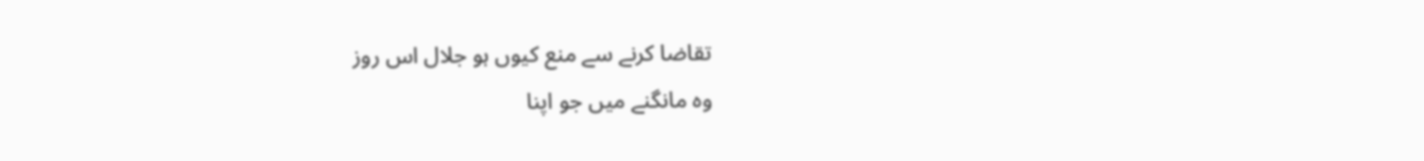تقاضا کرنے سے منع کیوں ہو جلال اس روز
وہ مانگنے میں جو اپنا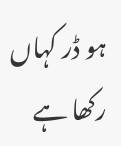ہو ڈر کہاں رکھا ہے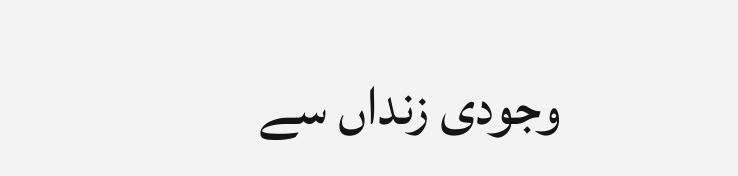وجودی زنداں سے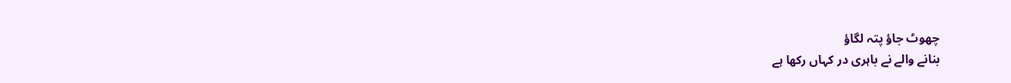چھوٹ جاؤ پتہ لگاؤ
بنانے والے نے باہری در کہاں رکھا ہے